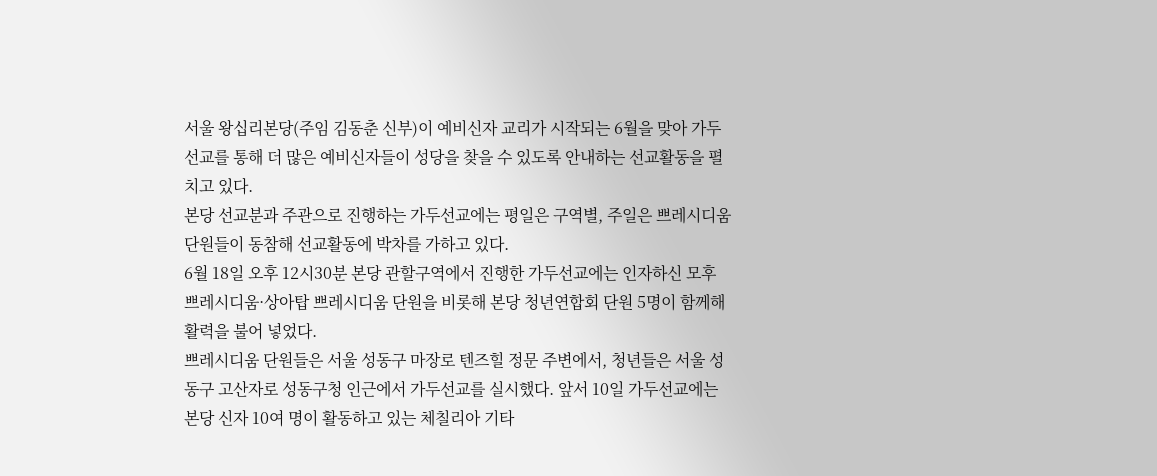서울 왕십리본당(주임 김동춘 신부)이 예비신자 교리가 시작되는 6월을 맞아 가두선교를 통해 더 많은 예비신자들이 성당을 찾을 수 있도록 안내하는 선교활동을 펼치고 있다.
본당 선교분과 주관으로 진행하는 가두선교에는 평일은 구역별, 주일은 쁘레시디움 단원들이 동참해 선교활동에 박차를 가하고 있다.
6월 18일 오후 12시30분 본당 관할구역에서 진행한 가두선교에는 인자하신 모후 쁘레시디움·상아탑 쁘레시디움 단원을 비롯해 본당 청년연합회 단원 5명이 함께해 활력을 불어 넣었다.
쁘레시디움 단원들은 서울 성동구 마장로 텐즈힐 정문 주변에서, 청년들은 서울 성동구 고산자로 성동구청 인근에서 가두선교를 실시했다. 앞서 10일 가두선교에는 본당 신자 10여 명이 활동하고 있는 체칠리아 기타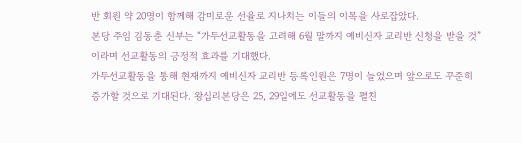반 회원 약 20명이 함께해 감미로운 선율로 지나치는 이들의 이목을 사로잡았다.
본당 주임 김동춘 신부는 “가두선교활동을 고려해 6월 말까지 예비신자 교리반 신청을 받을 것”이라며 선교활동의 긍정적 효과를 기대했다.
가두선교활동을 통해 현재까지 예비신자 교리반 등록인원은 7명이 늘었으며 앞으로도 꾸준히 증가할 것으로 기대된다. 왕십리본당은 25, 29일에도 선교활동을 펼친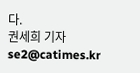다.
권세희 기자 se2@catimes.kr